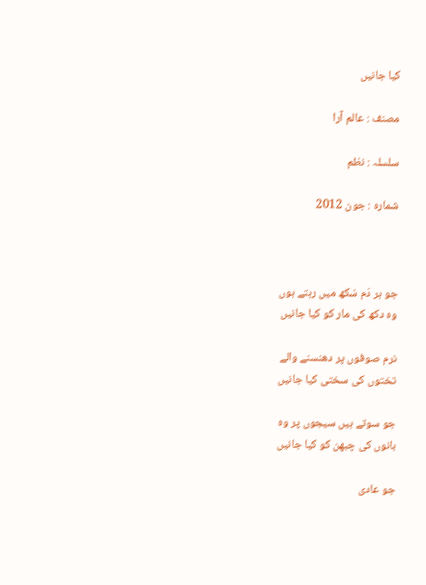کیا جانیں

مصنف : عالم آرا

سلسلہ : نظم

شمارہ : جون 2012



جو ہر دَم سْکھ میں رہتے ہوں
وہ دکھ کی مار کو کیا جانیں

نرم صوفوں پر دھنسنے والے
تختوں کی سختی کیا جانیں

جو سوتے ہیں سیجوں پر وہ
بانوں کی چبھن کو کیا جانیں

جو عادی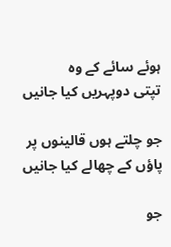ہوئے سائے کے وہ
تپتی دوپہریں کیا جانیں

جو چلتے ہوں قالینوں پر
پاؤں کے چھالے کیا جانیں

جو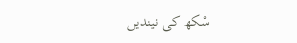سْکھ کی نیندیں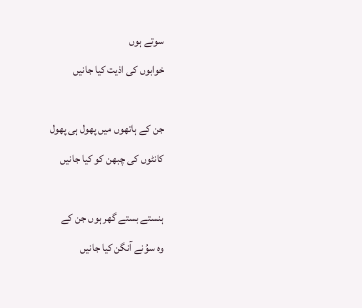سوتے ہوں
خوابوں کی اذیت کیا جانیں

جن کے ہاتھوں میں پھول ہی پھول
کانٹوں کی چبھن کو کیا جانیں

ہنستے بستے گھر ہوں جن کے
وہ سوُنے آنگن کیا جانیں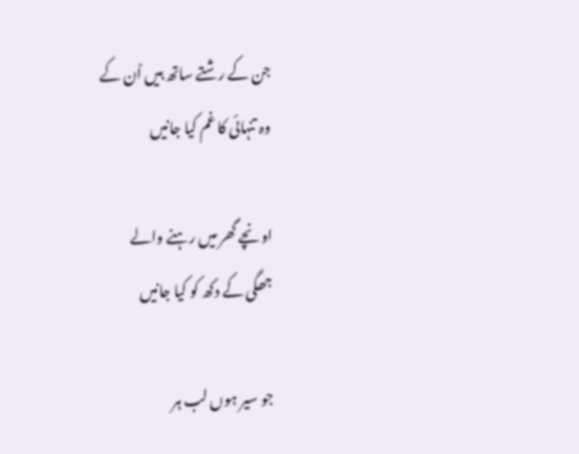جن کے رشتے ساتھ ہیں اْن کے
وہ تنہائی کا غم کیا جانیں

اونچے گھر میں رہنے والے
جھگی کے دکھ کو کیا جانیں

جو سیر ہوں لب ہر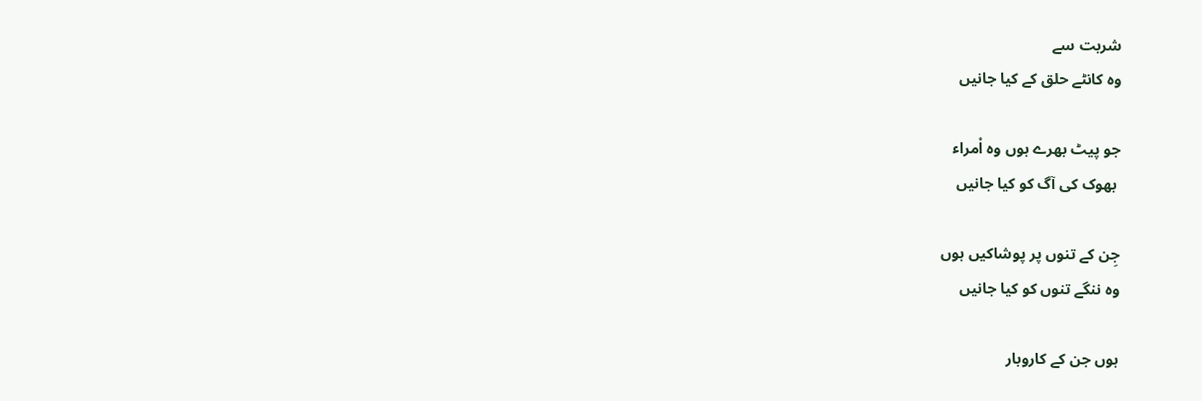شربت سے
وہ کانٹے حلق کے کیا جانیں

جو پیٹ بھرے ہوں وہ اْمراء
 بھوک کی آگ کو کیا جانیں

جِن کے تنوں پر پوشاکیں ہوں
وہ ننگے تنوں کو کیا جانیں

ہوں جن کے کاروبار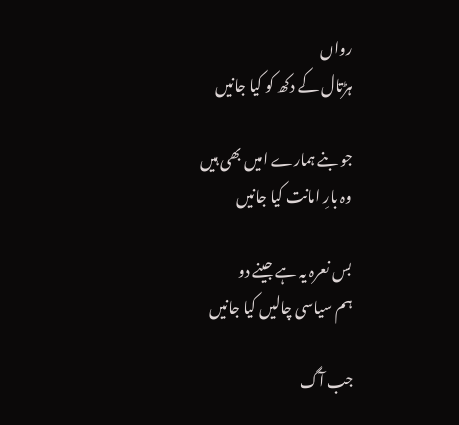رواں
ہڑتال کے دکھ کو کیا جانیں

جو بنے ہمارے امیں بھی ہیں
وہ بارِ امانت کیا جانیں

بس نعرہ یہ ہے جینے دو
ہم سیاسی چالیں کیا جانیں

جب آگ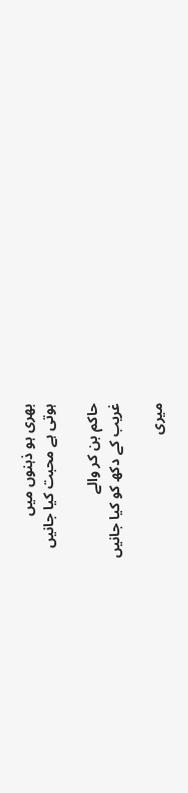بھری ہو ذہنوں میں
ہوتی ہے محبت کیا جانیں

حاکم بن کر والے
غریب کے دکھ کو کیا جانیں

میری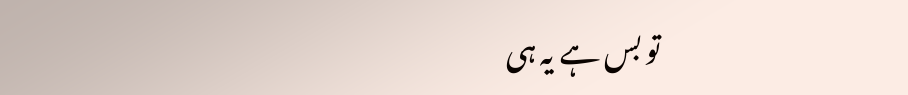تو بس ہے یہ ہی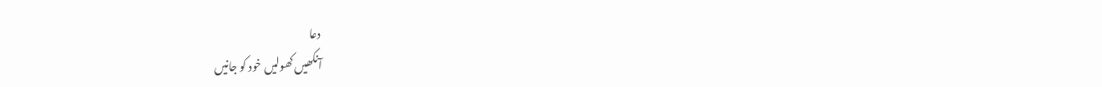دعا
آنکھیں کھولیں خود کو جانیں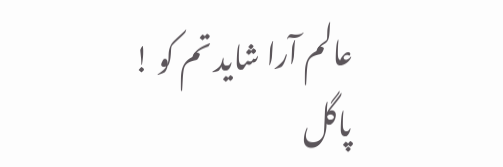عالم آرا شاید تم کو !
پاگل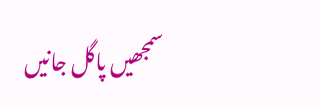سمجھیں پاگل جانیں